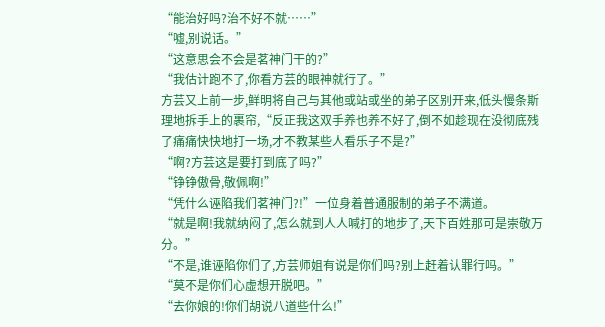“能治好吗?治不好不就……”
“嘘,别说话。”
“这意思会不会是茗神门干的?”
“我估计跑不了,你看方芸的眼神就行了。”
方芸又上前一步,鲜明将自己与其他或站或坐的弟子区别开来,低头慢条斯理地拆手上的裹帘,“反正我这双手养也养不好了,倒不如趁现在没彻底残了痛痛快快地打一场,才不教某些人看乐子不是?”
“啊?方芸这是要打到底了吗?”
“铮铮傲骨,敬佩啊!”
“凭什么诬陷我们茗神门?!”一位身着普通服制的弟子不满道。
“就是啊!我就纳闷了,怎么就到人人喊打的地步了,天下百姓那可是崇敬万分。”
“不是,谁诬陷你们了,方芸师姐有说是你们吗?别上赶着认罪行吗。”
“莫不是你们心虚想开脱吧。”
“去你娘的!你们胡说八道些什么!”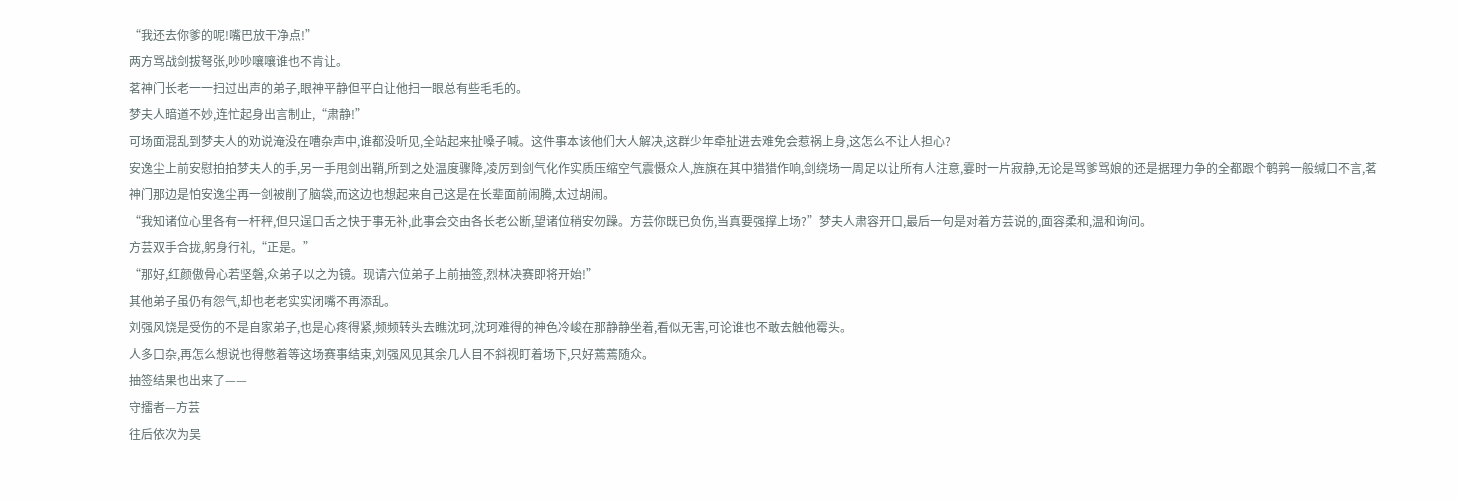“我还去你爹的呢!嘴巴放干净点!”
两方骂战剑拔弩张,吵吵嚷嚷谁也不肯让。
茗神门长老一一扫过出声的弟子,眼神平静但平白让他扫一眼总有些毛毛的。
梦夫人暗道不妙,连忙起身出言制止,“肃静!”
可场面混乱到梦夫人的劝说淹没在嘈杂声中,谁都没听见,全站起来扯嗓子喊。这件事本该他们大人解决,这群少年牵扯进去难免会惹祸上身,这怎么不让人担心?
安逸尘上前安慰拍拍梦夫人的手,另一手甩剑出鞘,所到之处温度骤降,凌厉到剑气化作实质压缩空气震慑众人,旌旗在其中猎猎作响,剑绕场一周足以让所有人注意,霎时一片寂静,无论是骂爹骂娘的还是据理力争的全都跟个鹌鹑一般缄口不言,茗神门那边是怕安逸尘再一剑被削了脑袋,而这边也想起来自己这是在长辈面前闹腾,太过胡闹。
“我知诸位心里各有一杆秤,但只逞口舌之快于事无补,此事会交由各长老公断,望诸位稍安勿躁。方芸你既已负伤,当真要强撑上场?”梦夫人肃容开口,最后一句是对着方芸说的,面容柔和,温和询问。
方芸双手合拢,躬身行礼,“正是。”
“那好,红颜傲骨心若坚磐,众弟子以之为镜。现请六位弟子上前抽签,烈林决赛即将开始!”
其他弟子虽仍有怨气,却也老老实实闭嘴不再添乱。
刘强风饶是受伤的不是自家弟子,也是心疼得紧,频频转头去瞧沈珂,沈珂难得的神色冷峻在那静静坐着,看似无害,可论谁也不敢去触他霉头。
人多口杂,再怎么想说也得憋着等这场赛事结束,刘强风见其余几人目不斜视盯着场下,只好蔫蔫随众。
抽签结果也出来了——
守擂者—方芸
往后依次为吴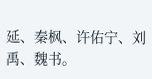延、秦枫、许佑宁、刘禹、魏书。